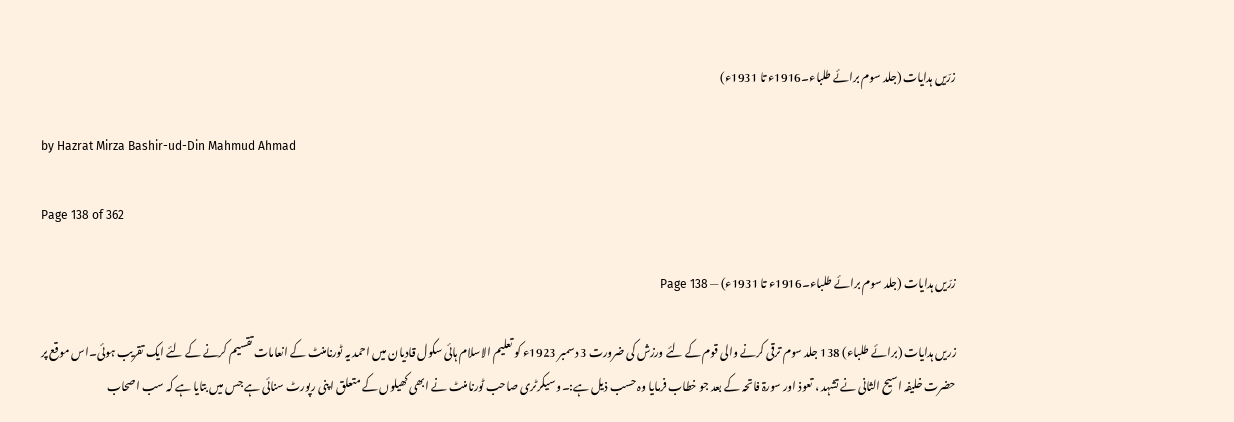زرّیں ہدایات (جلد سوم برائے طلباء۔1916ء تا 1931ء)

by Hazrat Mirza Bashir-ud-Din Mahmud Ahmad

Page 138 of 362

زرّیں ہدایات (جلد سوم برائے طلباء۔1916ء تا 1931ء) — Page 138

زریں ہدایات (برائے طلباء) 138 جلد سوم ترقی کرنے والی قوم کے لئے ورزش کی ضرورت 3 دسمبر 1923ء کو تعلیم الاسلام ہائی سکول قادیان میں احمد یہ ٹورنامنٹ کے انعامات تقسیم کرنے کے لئے ایک تقریب ہوئی۔اس موقع پر حضرت خلیفہ اسیح الثانی نے تشہد ، تعوذ اور سورۃ فاتحہ کے بعد جو خطاب فرمایا وہ حسب ذیل ہے:۔و سیکرٹری صاحب ٹورنامنٹ نے ابھی کھیلوں کے متعلق اپنی رپورٹ سنائی ہے جس میں بتایا ہے کہ سب اصحاب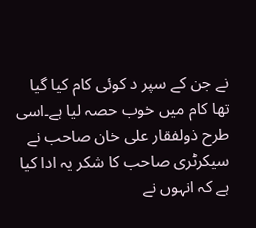نے جن کے سپر د کوئی کام کیا گیا تھا کام میں خوب حصہ لیا ہے۔اسی طرح ذولفقار علی خان صاحب نے سیکرٹری صاحب کا شکر یہ ادا کیا ہے کہ انہوں نے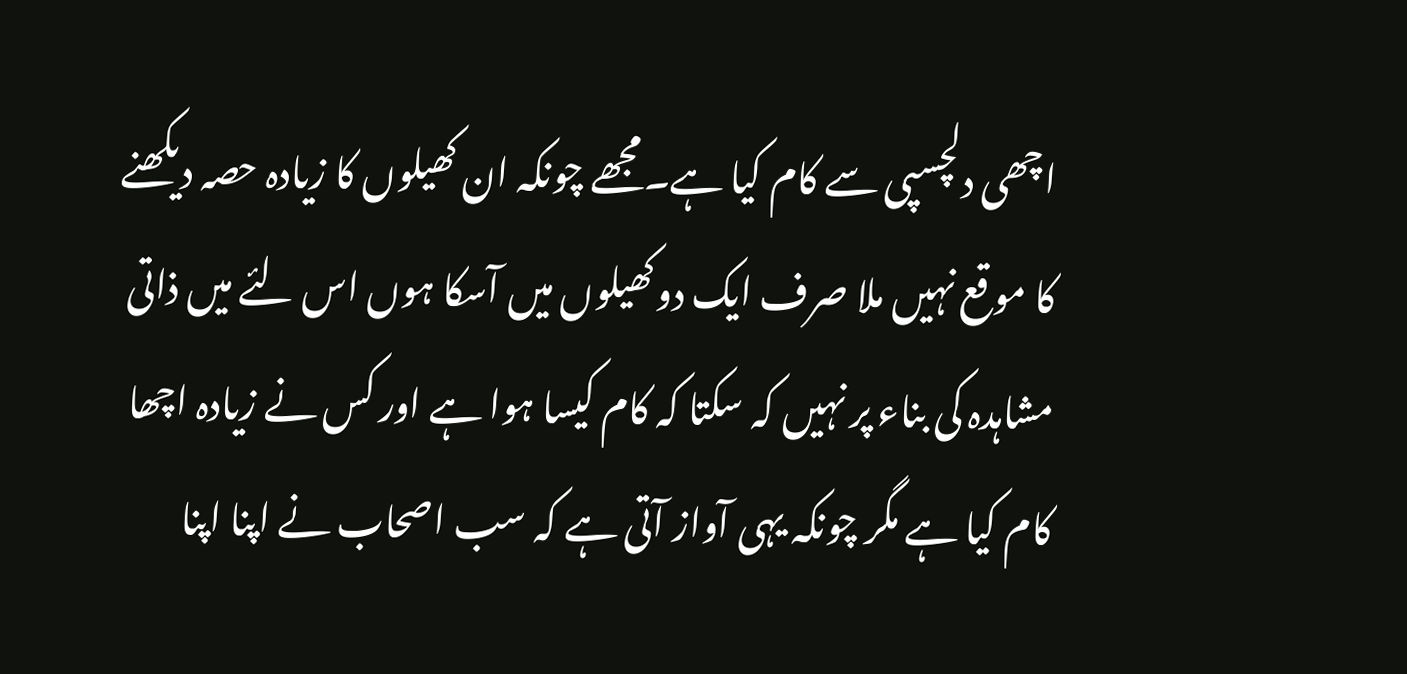اچھی دلچسپی سے کام کیا ہے۔مجھے چونکہ ان کھیلوں کا زیادہ حصہ دیکھنے کا موقع نہیں ملا صرف ایک دوکھیلوں میں آسکا ہوں اس لئے میں ذاتی مشاہدہ کی بناء پر نہیں کہ سکتا کہ کام کیسا ہوا ہے اور کس نے زیادہ اچھا کام کیا ہے مگر چونکہ یہی آواز آتی ہے کہ سب اصحاب نے اپنا اپنا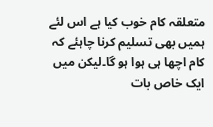متعلقہ کام خوب کیا ہے اس لئے ہمیں بھی تسلیم کرنا چاہئے کہ کام اچھا ہی ہوا ہو گا۔لیکن میں ایک خاص بات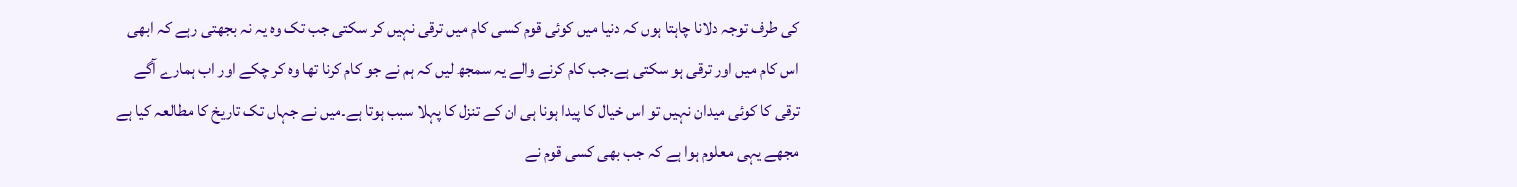کی طرف توجہ دلانا چاہتا ہوں کہ دنیا میں کوئی قوم کسی کام میں ترقی نہیں کر سکتی جب تک وہ یہ نہ بجھتی رہے کہ ابھی اس کام میں اور ترقی ہو سکتی ہے۔جب کام کرنے والے یہ سمجھ لیں کہ ہم نے جو کام کرنا تھا وہ کر چکے اور اب ہمارے آگے ترقی کا کوئی میدان نہیں تو اس خیال کا پیدا ہونا ہی ان کے تنزل کا پہلا سبب ہوتا ہے۔میں نے جہاں تک تاریخ کا مطالعہ کیا ہے مجھے یہی معلوم ہوا ہے کہ جب بھی کسی قوم نے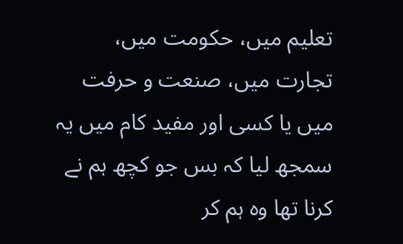تعلیم میں، حکومت میں، تجارت میں، صنعت و حرفت میں یا کسی اور مفید کام میں یہ سمجھ لیا کہ بس جو کچھ ہم نے کرنا تھا وہ ہم کر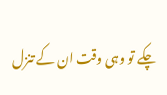چکے تو وہی وقت ان کے تنزل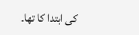کی ابتدا کا تھا۔